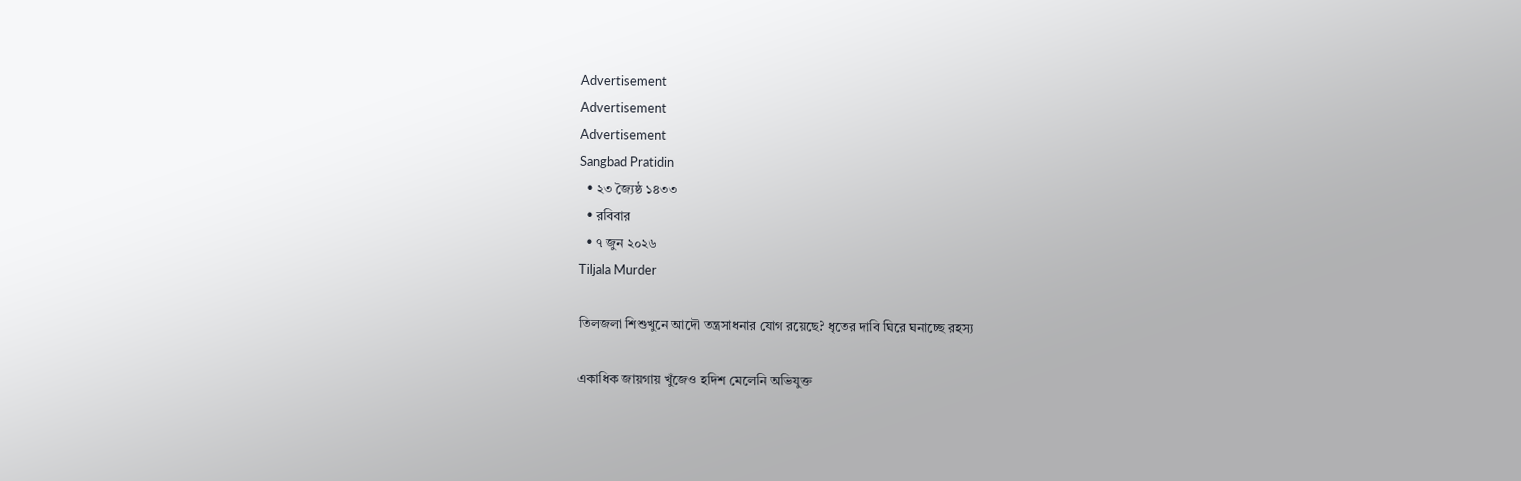Advertisement
Advertisement
Advertisement
Sangbad Pratidin
  • ২৩ জ্যৈষ্ঠ ১৪৩৩
  • রবিবার
  • ৭ জুন ২০২৬
Tiljala Murder

তিলজলা শিশুখুনে আদৌ তন্ত্রসাধনার যোগ রয়েছে? ধৃতের দাবি ঘিরে ঘনাচ্ছে রহস্য

একাধিক জায়গায় খুঁজেও হদিশ মেলেনি অভিযুক্ত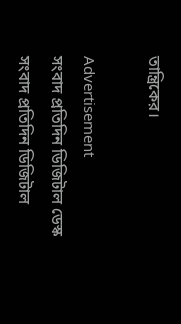তান্ত্রিকের।

Advertisement
সংবাদ প্রতিদিন ডিজিটাল ডেস্ক
সংবাদ প্রতিদিন ডিজিটাল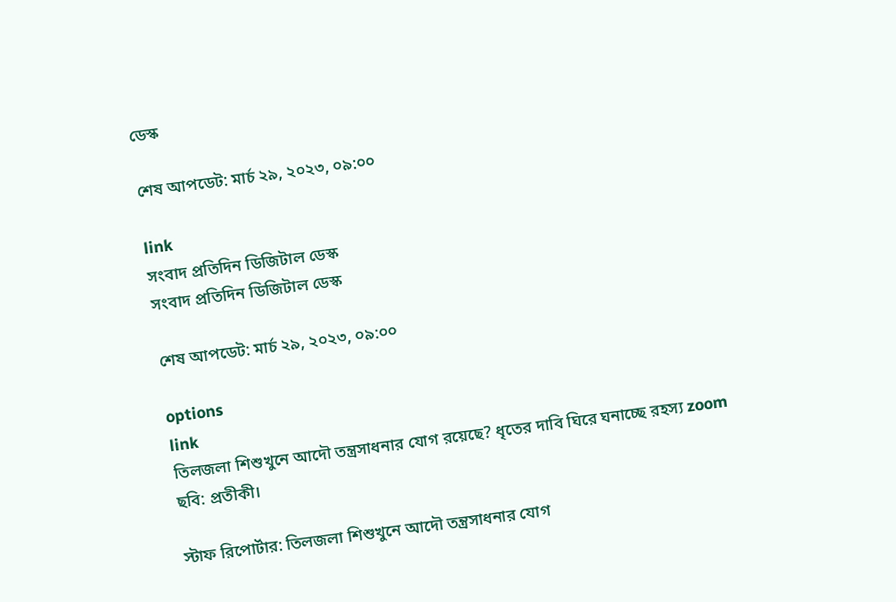ডেস্ক

শেষ আপডেট: মার্চ ২৯, ২০২৩, ০৯:০০

link
সংবাদ প্রতিদিন ডিজিটাল ডেস্ক
সংবাদ প্রতিদিন ডিজিটাল ডেস্ক

শেষ আপডেট: মার্চ ২৯, ২০২৩, ০৯:০০

options
link
তিলজলা শিশুখুনে আদৌ তন্ত্রসাধনার যোগ রয়েছে? ধৃতের দাবি ঘিরে ঘনাচ্ছে রহস্য zoom
ছবি: প্রতীকী।

স্টাফ রিপোর্টার: তিলজলা শিশুখুনে আদৌ তন্ত্রসাধনার যোগ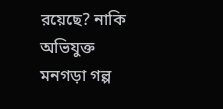রয়েছে? নাকি অভিযুক্ত মনগড়া গল্প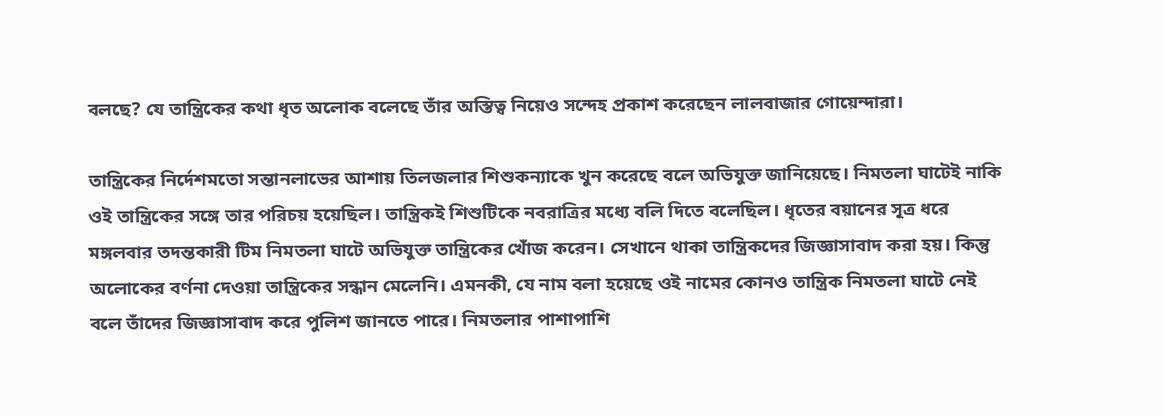বলছে? যে তান্ত্রিকের কথা ধৃত অলোক বলেছে তাঁর অস্তিত্ব নিয়েও সন্দেহ প্রকাশ করেছেন লালবাজার গোয়েন্দারা।

তান্ত্রিকের নির্দেশমতো সন্তানলাভের আশায় তিলজলার শিশুকন‌্যাকে খুন করেছে বলে অভিযুক্ত জানিয়েছে। নিমতলা ঘাটেই নাকি ওই তান্ত্রিকের সঙ্গে তার পরিচয় হয়েছিল। তান্ত্রিকই শিশুটিকে নবরাত্রির মধ্যে বলি দিতে বলেছিল। ধৃতের বয়ানের সূত্র ধরে মঙ্গলবার তদন্তকারী টিম নিমতলা ঘাটে অভিযুক্ত তান্ত্রিকের খোঁজ করেন। সেখানে থাকা তান্ত্রিকদের জিজ্ঞাসাবাদ করা হয়। কিন্তু অলোকের বর্ণনা দেওয়া তান্ত্রিকের সন্ধান মেলেনি। এমনকী, যে নাম বলা হয়েছে ওই নামের কোনও তান্ত্রিক নিমতলা ঘাটে নেই বলে তাঁদের জিজ্ঞাসাবাদ করে পুলিশ জানতে পারে। নিমতলার পাশাপাশি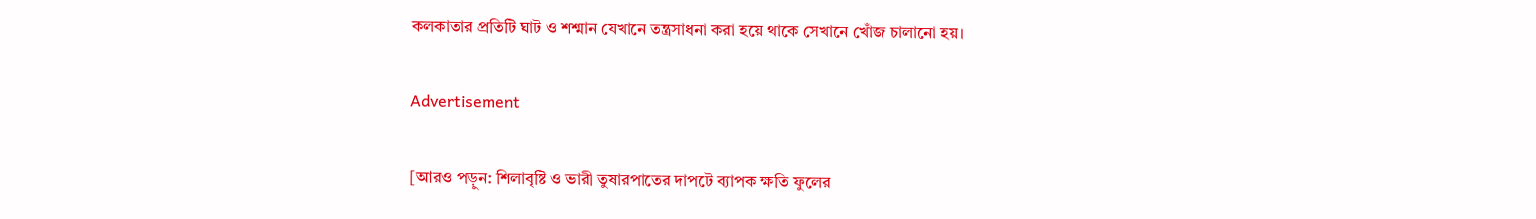কলকাতার প্রতিটি ঘাট ও শশ্মান যেখানে তন্ত্রসাধনা করা হয়ে থাকে সেখানে খোঁজ চালানো হয়।

Advertisement

[আরও পড়ুন: শিলাবৃষ্টি ও ভারী তুষারপাতের দাপটে ব্যাপক ক্ষতি ফুলের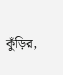কুঁড়ির,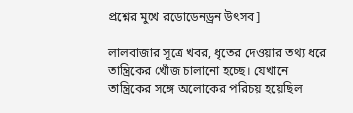প্রশ্নের মুখে রডোডেনড্রন উৎসব]

লালবাজার সূত্রে খবর, ধৃতের দেওয়ার তথ‌্য ধরে তান্ত্রিকের খোঁজ চালানো হচ্ছে। যেখানে তান্ত্রিকের সঙ্গে অলোকের পরিচয় হয়েছিল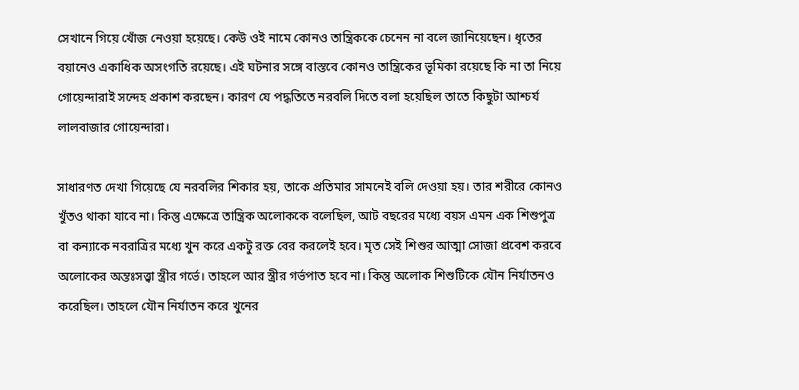সেখানে গিয়ে খোঁজ নেওয়া হয়েছে। কেউ ওই নামে কোনও তান্ত্রিককে চেনেন না বলে জানিয়েছেন। ধৃতের বয়ানেও একাধিক অসংগতি রয়েছে। এই ঘটনার সঙ্গে বাস্তবে কোনও তান্ত্রিকের ভূমিকা রয়েছে কি না তা নিয়ে গোয়েন্দারাই সন্দেহ প্রকাশ করছেন। কারণ যে পদ্ধতিতে নরবলি দিতে বলা হয়েছিল তাতে কিছুটা আশ্চর্য লালবাজার গোয়েন্দারা।

সাধারণত দেখা গিয়েছে যে নরবলির শিকার হয়, তাকে প্রতিমার সামনেই বলি দেওয়া হয়। তার শরীরে কোনও খুঁতও থাকা যাবে না। কিন্তু এক্ষেত্রে তান্ত্রিক অলোককে বলেছিল, আট বছরের মধ্যে বয়স এমন এক শিশুপুত্র বা কন্যাকে নবরাত্রির মধ্যে খুন করে একটু রক্ত বের করলেই হবে। মৃত সেই শিশুর আত্মা সোজা প্রবেশ করবে অলোকের অন্তঃসত্ত্বা স্ত্রীর গর্ভে। তাহলে আর স্ত্রীর গর্ভপাত হবে না। কিন্তু অলোক শিশুটিকে যৌন নির্যাতনও করেছিল। তাহলে যৌন নির্যাতন করে খুনের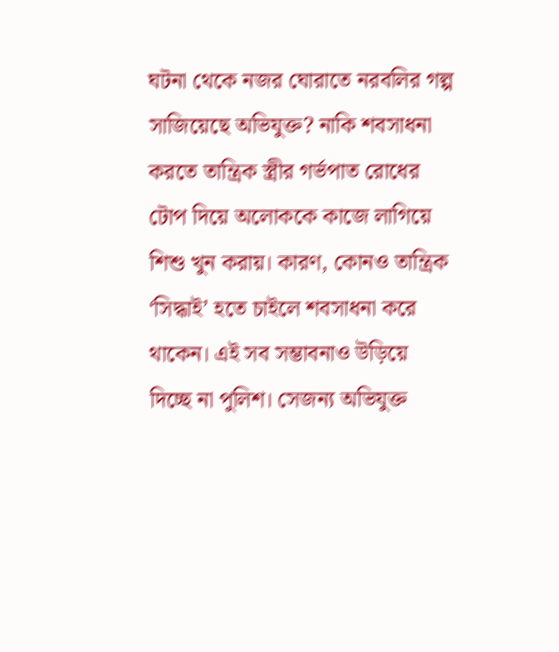ঘটনা থেকে নজর ঘোরাতে নরবলির গল্প সাজিয়েছে অভিযুক্ত? নাকি শবসাধনা করতে তান্ত্রিক স্ত্রীর গর্ভপাত রোধের টোপ দিয়ে অলোককে কাজে লাগিয়ে শিশু খুন করায়। কারণ, কোনও তান্ত্রিক ‘সিদ্ধাই’ হতে চাইলে শবসাধনা করে থাকেন। এই সব সম্ভাবনাও উড়িয়ে দিচ্ছে না পুলিশ। সেজন‌্য অভিযুক্ত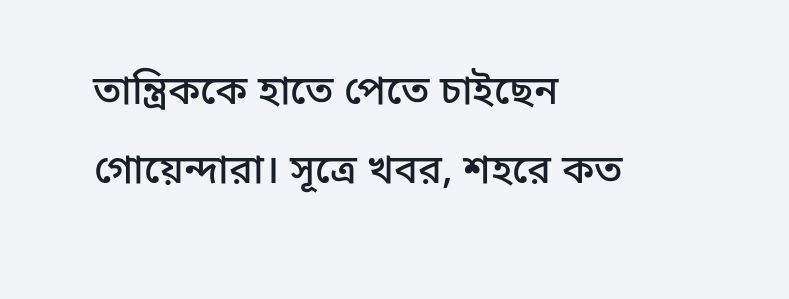তান্ত্রিককে হাতে পেতে চাইছেন গোয়েন্দারা। সূত্রে খবর, শহরে কত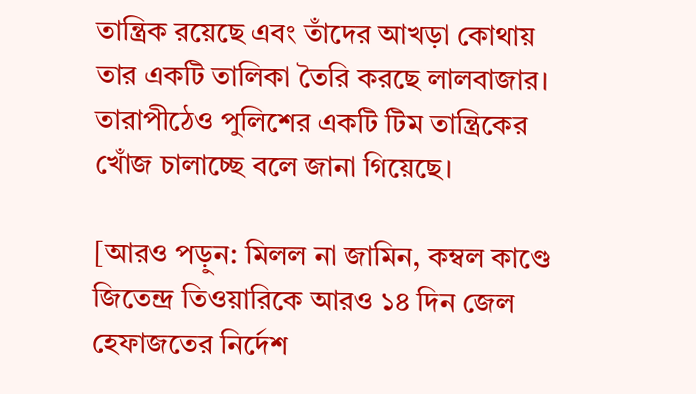তান্ত্রিক রয়েছে এবং তাঁদের আখড়া কোথায় তার একটি তালিকা তৈরি করছে লালবাজার। তারাপীঠেও পুলিশের একটি টিম তান্ত্রিকের খোঁজ চালাচ্ছে বলে জানা গিয়েছে।

[আরও পড়ুন: মিলল না জামিন, কম্বল কাণ্ডে জিতেন্দ্র তিওয়ারিকে আরও ১৪ দিন জেল হেফাজতের নির্দেশ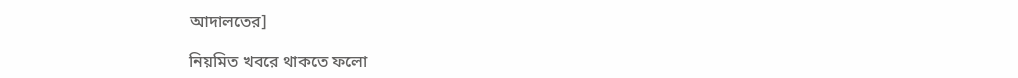আদালতের]

নিয়মিত খবরে থাকতে ফলো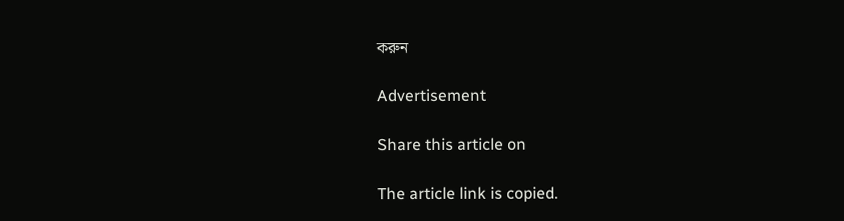করুন

Advertisement

Share this article on

The article link is copied.